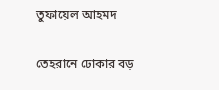তুফায়েল আহমদ

তেহরানে ঢোকার বড়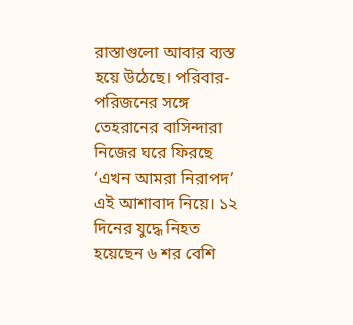রাস্তাগুলো আবার ব্যস্ত হয়ে উঠেছে। পরিবার-পরিজনের সঙ্গে তেহরানের বাসিন্দারা নিজের ঘরে ফিরছে ‘এখন আমরা নিরাপদ’ এই আশাবাদ নিয়ে। ১২ দিনের যুদ্ধে নিহত হয়েছেন ৬ শর বেশি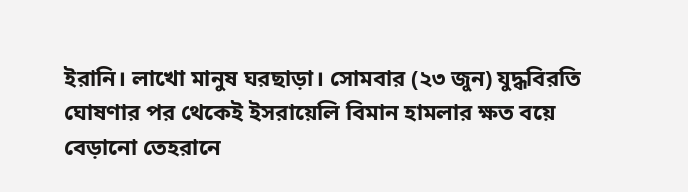ইরানি। লাখো মানুষ ঘরছাড়া। সোমবার (২৩ জুন) যুদ্ধবিরতি ঘোষণার পর থেকেই ইসরায়েলি বিমান হামলার ক্ষত বয়ে বেড়ানো তেহরানে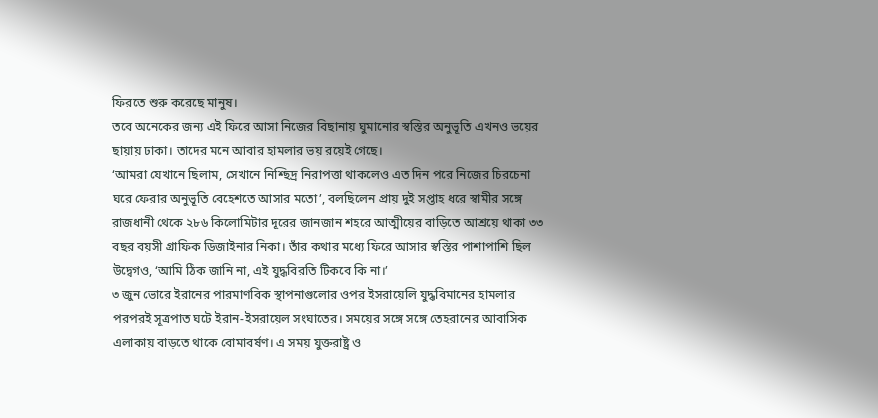ফিরতে শুরু করেছে মানুষ।
তবে অনেকের জন্য এই ফিরে আসা নিজের বিছানায় ঘুমানোর স্বস্তির অনুভূতি এখনও ভয়ের ছায়ায় ঢাকা। তাদের মনে আবার হামলার ভয় রয়েই গেছে।
‘আমরা যেখানে ছিলাম, সেখানে নিশ্ছিদ্র নিরাপত্তা থাকলেও এত দিন পরে নিজের চিরচেনা ঘরে ফেরার অনুভূতি বেহেশতে আসার মতো’, বলছিলেন প্রায় দুই সপ্তাহ ধরে স্বামীর সঙ্গে রাজধানী থেকে ২৮৬ কিলোমিটার দূরের জানজান শহরে আত্মীয়ের বাড়িতে আশ্রয়ে থাকা ৩৩ বছর বয়সী গ্রাফিক ডিজাইনার নিকা। তাঁর কথার মধ্যে ফিরে আসার স্বস্তির পাশাপাশি ছিল উদ্বেগও, ‘আমি ঠিক জানি না, এই যুদ্ধবিরতি টিকবে কি না।’
৩ জুন ভোরে ইরানের পারমাণবিক স্থাপনাগুলোর ওপর ইসরায়েলি যুদ্ধবিমানের হামলার পরপরই সূত্রপাত ঘটে ইরান-ইসরায়েল সংঘাতের। সময়ের সঙ্গে সঙ্গে তেহরানের আবাসিক এলাকায় বাড়তে থাকে বোমাবর্ষণ। এ সময় যুক্তরাষ্ট্র ও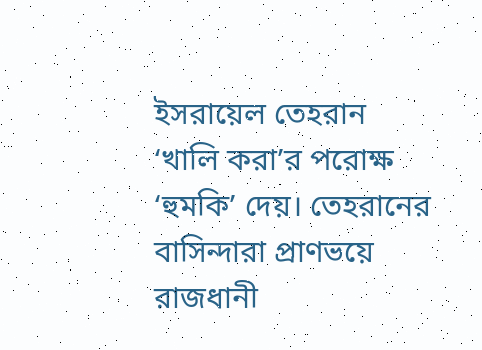ইসরায়েল তেহরান ‘খালি করা’র পরোক্ষ ‘হুমকি’ দেয়। তেহরানের বাসিন্দারা প্রাণভয়ে রাজধানী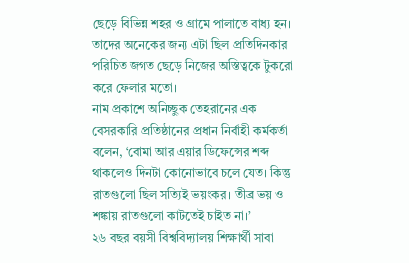ছেড়ে বিভিন্ন শহর ও গ্রামে পালাতে বাধ্য হন। তাদের অনেকের জন্য এটা ছিল প্রতিদিনকার পরিচিত জগত ছেড়ে নিজের অস্তিত্বকে টুকরো করে ফেলার মতো।
নাম প্রকাশে অনিচ্ছুক তেহরানের এক বেসরকারি প্রতিষ্ঠানের প্রধান নির্বাহী কর্মকর্তা বলেন, ‘বোমা আর এয়ার ডিফেন্সের শব্দ থাকলেও দিনটা কোনোভাবে চলে যেত। কিন্তু রাতগুলো ছিল সত্যিই ভয়ংকর। তীব্র ভয় ও শঙ্কায় রাতগুলো কাটতেই চাইত না।’
২৬ বছর বয়সী বিশ্ববিদ্যালয় শিক্ষার্থী সাবা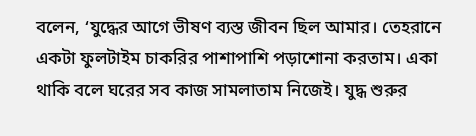বলেন, ‘যুদ্ধের আগে ভীষণ ব্যস্ত জীবন ছিল আমার। তেহরানে একটা ফুলটাইম চাকরির পাশাপাশি পড়াশোনা করতাম। একা থাকি বলে ঘরের সব কাজ সামলাতাম নিজেই। যুদ্ধ শুরুর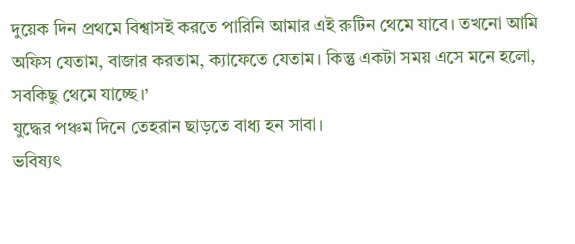দুয়েক দিন প্রথমে বিশ্বাসই করতে পারিনি আমার এই রুটিন থেমে যাবে। তখনো আমি অফিস যেতাম, বাজার করতাম, ক্যাফেতে যেতাম। কিন্তু একটা সময় এসে মনে হলো, সবকিছু থেমে যাচ্ছে।’
যুদ্ধের পঞ্চম দিনে তেহরান ছাড়তে বাধ্য হন সাবা।
ভবিষ্যৎ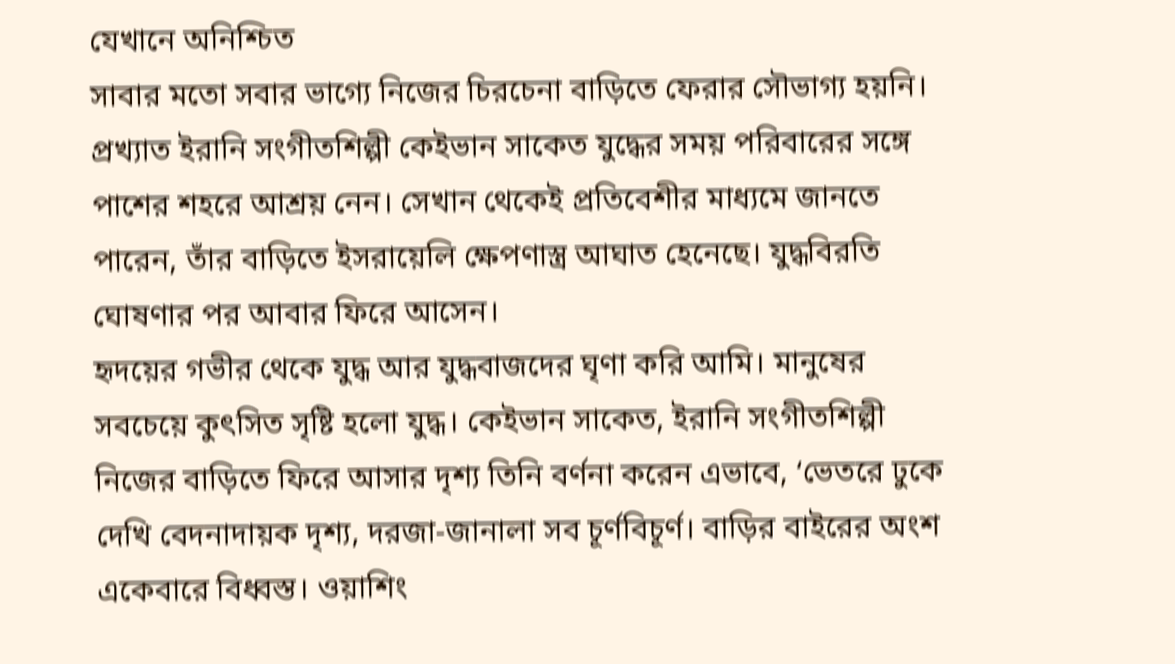যেখানে অনিশ্চিত
সাবার মতো সবার ভাগ্যে নিজের চিরচেনা বাড়িতে ফেরার সৌভাগ্য হয়নি।
প্রখ্যাত ইরানি সংগীতশিল্পী কেইভান সাকেত যুদ্ধের সময় পরিবারের সঙ্গে পাশের শহরে আশ্রয় নেন। সেখান থেকেই প্রতিবেশীর মাধ্যমে জানতে পারেন, তাঁর বাড়িতে ইসরায়েলি ক্ষেপণাস্ত্র আঘাত হেনেছে। যুদ্ধবিরতি ঘোষণার পর আবার ফিরে আসেন।
হৃদয়ের গভীর থেকে যুদ্ধ আর যুদ্ধবাজদের ঘৃণা করি আমি। মানুষের সবচেয়ে কুৎসিত সৃষ্টি হলো যুদ্ধ। কেইভান সাকেত, ইরানি সংগীতশিল্পী
নিজের বাড়িতে ফিরে আসার দৃশ্য তিনি বর্ণনা করেন এভাবে, ‘ভেতরে ঢুকে দেখি বেদনাদায়ক দৃশ্য, দরজা-জানালা সব চূর্ণবিচূর্ণ। বাড়ির বাইরের অংশ একেবারে বিধ্বস্ত। ওয়াশিং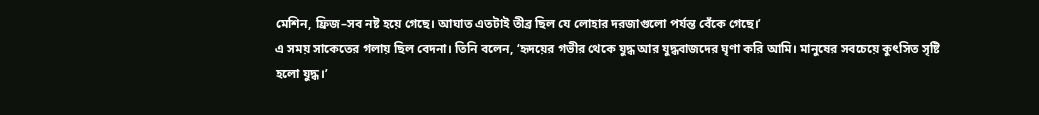মেশিন, ফ্রিজ–সব নষ্ট হয়ে গেছে। আঘাত এতটাই তীব্র ছিল যে লোহার দরজাগুলো পর্যন্ত বেঁকে গেছে।’
এ সময় সাকেতের গলায় ছিল বেদনা। তিনি বলেন, ‘হৃদয়ের গভীর থেকে যুদ্ধ আর যুদ্ধবাজদের ঘৃণা করি আমি। মানুষের সবচেয়ে কুৎসিত সৃষ্টি হলো যুদ্ধ।’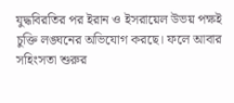যুদ্ধবিরতির পর ইরান ও ইসরায়েল উভয় পক্ষই চুক্তি লঙ্ঘনের অভিযোগ করছে। ফলে আবার সহিংসতা শুরুর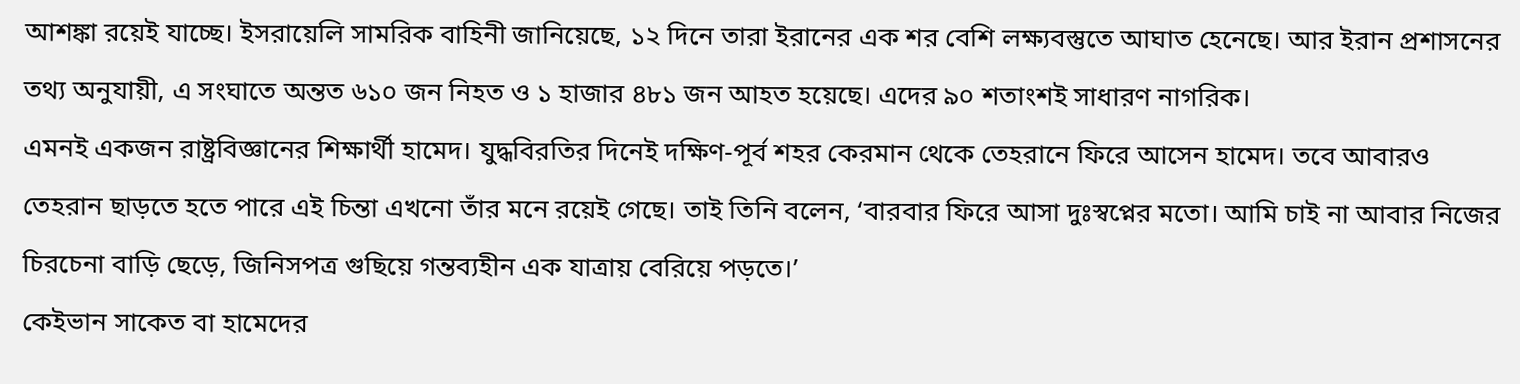আশঙ্কা রয়েই যাচ্ছে। ইসরায়েলি সামরিক বাহিনী জানিয়েছে, ১২ দিনে তারা ইরানের এক শর বেশি লক্ষ্যবস্তুতে আঘাত হেনেছে। আর ইরান প্রশাসনের তথ্য অনুযায়ী, এ সংঘাতে অন্তত ৬১০ জন নিহত ও ১ হাজার ৪৮১ জন আহত হয়েছে। এদের ৯০ শতাংশই সাধারণ নাগরিক।
এমনই একজন রাষ্ট্রবিজ্ঞানের শিক্ষার্থী হামেদ। যুদ্ধবিরতির দিনেই দক্ষিণ-পূর্ব শহর কেরমান থেকে তেহরানে ফিরে আসেন হামেদ। তবে আবারও তেহরান ছাড়তে হতে পারে এই চিন্তা এখনো তাঁর মনে রয়েই গেছে। তাই তিনি বলেন, ‘বারবার ফিরে আসা দুঃস্বপ্নের মতো। আমি চাই না আবার নিজের চিরচেনা বাড়ি ছেড়ে, জিনিসপত্র গুছিয়ে গন্তব্যহীন এক যাত্রায় বেরিয়ে পড়তে।’
কেইভান সাকেত বা হামেদের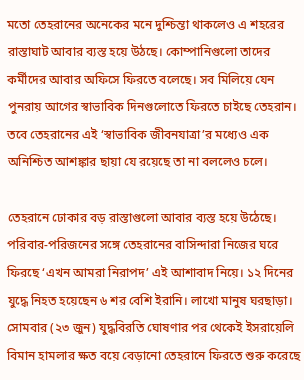মতো তেহরানের অনেকের মনে দুশ্চিন্তা থাকলেও এ শহরের রাস্তাঘাট আবার ব্যস্ত হয়ে উঠছে। কোম্পানিগুলো তাদের কর্মীদের আবার অফিসে ফিরতে বলেছে। সব মিলিয়ে যেন পুনরায় আগের স্বাভাবিক দিনগুলোতে ফিরতে চাইছে তেহরান।
তবে তেহরানের এই ‘স্বাভাবিক জীবনযাত্রা’র মধ্যেও এক অনিশ্চিত আশঙ্কার ছায়া যে রয়েছে তা না বললেও চলে।

তেহরানে ঢোকার বড় রাস্তাগুলো আবার ব্যস্ত হয়ে উঠেছে। পরিবার-পরিজনের সঙ্গে তেহরানের বাসিন্দারা নিজের ঘরে ফিরছে ‘এখন আমরা নিরাপদ’ এই আশাবাদ নিয়ে। ১২ দিনের যুদ্ধে নিহত হয়েছেন ৬ শর বেশি ইরানি। লাখো মানুষ ঘরছাড়া। সোমবার (২৩ জুন) যুদ্ধবিরতি ঘোষণার পর থেকেই ইসরায়েলি বিমান হামলার ক্ষত বয়ে বেড়ানো তেহরানে ফিরতে শুরু করেছে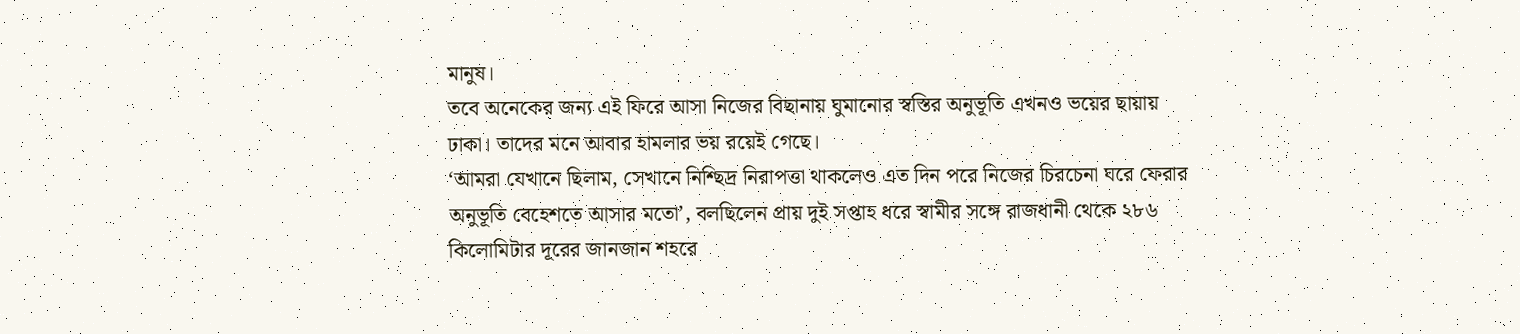মানুষ।
তবে অনেকের জন্য এই ফিরে আসা নিজের বিছানায় ঘুমানোর স্বস্তির অনুভূতি এখনও ভয়ের ছায়ায় ঢাকা। তাদের মনে আবার হামলার ভয় রয়েই গেছে।
‘আমরা যেখানে ছিলাম, সেখানে নিশ্ছিদ্র নিরাপত্তা থাকলেও এত দিন পরে নিজের চিরচেনা ঘরে ফেরার অনুভূতি বেহেশতে আসার মতো’, বলছিলেন প্রায় দুই সপ্তাহ ধরে স্বামীর সঙ্গে রাজধানী থেকে ২৮৬ কিলোমিটার দূরের জানজান শহরে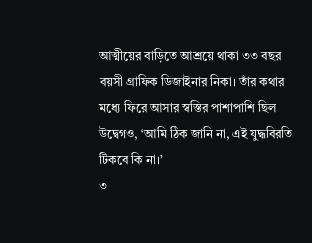আত্মীয়ের বাড়িতে আশ্রয়ে থাকা ৩৩ বছর বয়সী গ্রাফিক ডিজাইনার নিকা। তাঁর কথার মধ্যে ফিরে আসার স্বস্তির পাশাপাশি ছিল উদ্বেগও, ‘আমি ঠিক জানি না, এই যুদ্ধবিরতি টিকবে কি না।’
৩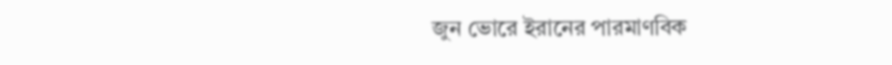জুন ভোরে ইরানের পারমাণবিক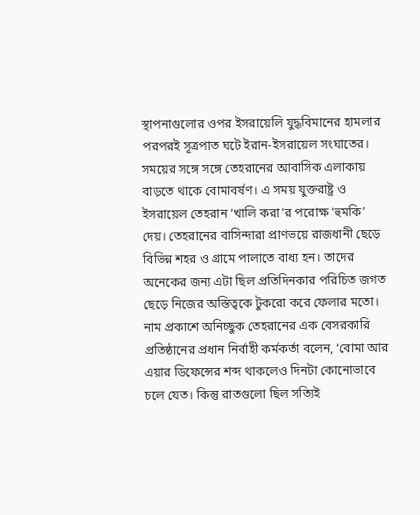স্থাপনাগুলোর ওপর ইসরায়েলি যুদ্ধবিমানের হামলার পরপরই সূত্রপাত ঘটে ইরান-ইসরায়েল সংঘাতের। সময়ের সঙ্গে সঙ্গে তেহরানের আবাসিক এলাকায় বাড়তে থাকে বোমাবর্ষণ। এ সময় যুক্তরাষ্ট্র ও ইসরায়েল তেহরান ‘খালি করা’র পরোক্ষ ‘হুমকি’ দেয়। তেহরানের বাসিন্দারা প্রাণভয়ে রাজধানী ছেড়ে বিভিন্ন শহর ও গ্রামে পালাতে বাধ্য হন। তাদের অনেকের জন্য এটা ছিল প্রতিদিনকার পরিচিত জগত ছেড়ে নিজের অস্তিত্বকে টুকরো করে ফেলার মতো।
নাম প্রকাশে অনিচ্ছুক তেহরানের এক বেসরকারি প্রতিষ্ঠানের প্রধান নির্বাহী কর্মকর্তা বলেন, ‘বোমা আর এয়ার ডিফেন্সের শব্দ থাকলেও দিনটা কোনোভাবে চলে যেত। কিন্তু রাতগুলো ছিল সত্যিই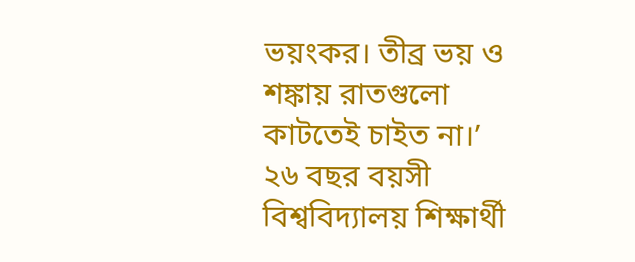ভয়ংকর। তীব্র ভয় ও শঙ্কায় রাতগুলো কাটতেই চাইত না।’
২৬ বছর বয়সী বিশ্ববিদ্যালয় শিক্ষার্থী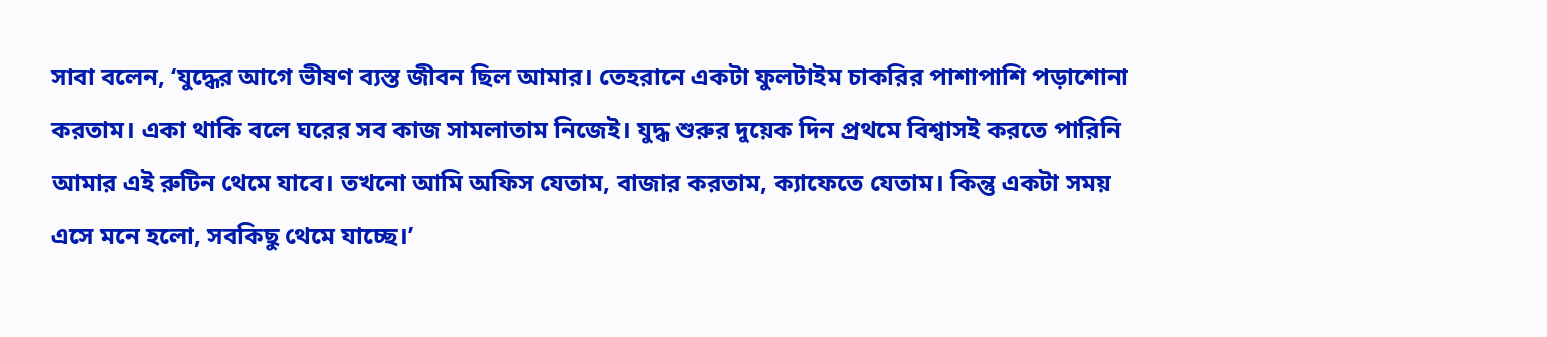সাবা বলেন, ‘যুদ্ধের আগে ভীষণ ব্যস্ত জীবন ছিল আমার। তেহরানে একটা ফুলটাইম চাকরির পাশাপাশি পড়াশোনা করতাম। একা থাকি বলে ঘরের সব কাজ সামলাতাম নিজেই। যুদ্ধ শুরুর দুয়েক দিন প্রথমে বিশ্বাসই করতে পারিনি আমার এই রুটিন থেমে যাবে। তখনো আমি অফিস যেতাম, বাজার করতাম, ক্যাফেতে যেতাম। কিন্তু একটা সময় এসে মনে হলো, সবকিছু থেমে যাচ্ছে।’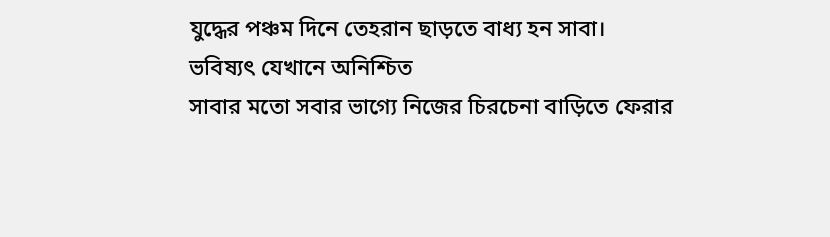যুদ্ধের পঞ্চম দিনে তেহরান ছাড়তে বাধ্য হন সাবা।
ভবিষ্যৎ যেখানে অনিশ্চিত
সাবার মতো সবার ভাগ্যে নিজের চিরচেনা বাড়িতে ফেরার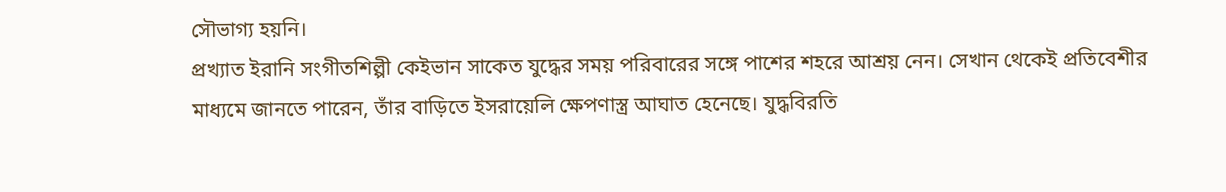সৌভাগ্য হয়নি।
প্রখ্যাত ইরানি সংগীতশিল্পী কেইভান সাকেত যুদ্ধের সময় পরিবারের সঙ্গে পাশের শহরে আশ্রয় নেন। সেখান থেকেই প্রতিবেশীর মাধ্যমে জানতে পারেন, তাঁর বাড়িতে ইসরায়েলি ক্ষেপণাস্ত্র আঘাত হেনেছে। যুদ্ধবিরতি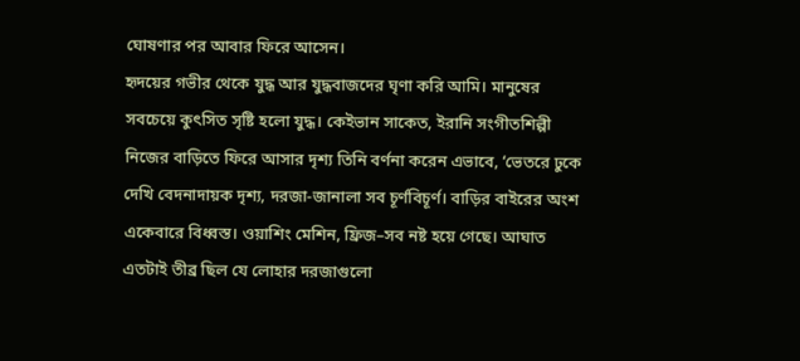ঘোষণার পর আবার ফিরে আসেন।
হৃদয়ের গভীর থেকে যুদ্ধ আর যুদ্ধবাজদের ঘৃণা করি আমি। মানুষের সবচেয়ে কুৎসিত সৃষ্টি হলো যুদ্ধ। কেইভান সাকেত, ইরানি সংগীতশিল্পী
নিজের বাড়িতে ফিরে আসার দৃশ্য তিনি বর্ণনা করেন এভাবে, ‘ভেতরে ঢুকে দেখি বেদনাদায়ক দৃশ্য, দরজা-জানালা সব চূর্ণবিচূর্ণ। বাড়ির বাইরের অংশ একেবারে বিধ্বস্ত। ওয়াশিং মেশিন, ফ্রিজ–সব নষ্ট হয়ে গেছে। আঘাত এতটাই তীব্র ছিল যে লোহার দরজাগুলো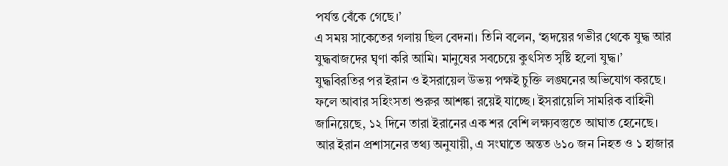পর্যন্ত বেঁকে গেছে।’
এ সময় সাকেতের গলায় ছিল বেদনা। তিনি বলেন, ‘হৃদয়ের গভীর থেকে যুদ্ধ আর যুদ্ধবাজদের ঘৃণা করি আমি। মানুষের সবচেয়ে কুৎসিত সৃষ্টি হলো যুদ্ধ।’
যুদ্ধবিরতির পর ইরান ও ইসরায়েল উভয় পক্ষই চুক্তি লঙ্ঘনের অভিযোগ করছে। ফলে আবার সহিংসতা শুরুর আশঙ্কা রয়েই যাচ্ছে। ইসরায়েলি সামরিক বাহিনী জানিয়েছে, ১২ দিনে তারা ইরানের এক শর বেশি লক্ষ্যবস্তুতে আঘাত হেনেছে। আর ইরান প্রশাসনের তথ্য অনুযায়ী, এ সংঘাতে অন্তত ৬১০ জন নিহত ও ১ হাজার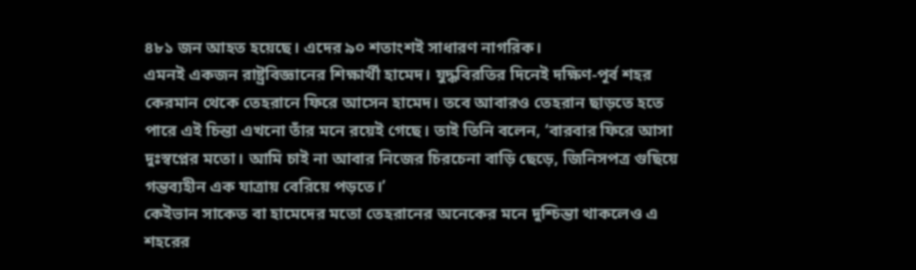৪৮১ জন আহত হয়েছে। এদের ৯০ শতাংশই সাধারণ নাগরিক।
এমনই একজন রাষ্ট্রবিজ্ঞানের শিক্ষার্থী হামেদ। যুদ্ধবিরতির দিনেই দক্ষিণ-পূর্ব শহর কেরমান থেকে তেহরানে ফিরে আসেন হামেদ। তবে আবারও তেহরান ছাড়তে হতে পারে এই চিন্তা এখনো তাঁর মনে রয়েই গেছে। তাই তিনি বলেন, ‘বারবার ফিরে আসা দুঃস্বপ্নের মতো। আমি চাই না আবার নিজের চিরচেনা বাড়ি ছেড়ে, জিনিসপত্র গুছিয়ে গন্তব্যহীন এক যাত্রায় বেরিয়ে পড়তে।’
কেইভান সাকেত বা হামেদের মতো তেহরানের অনেকের মনে দুশ্চিন্তা থাকলেও এ শহরের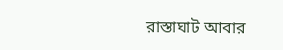রাস্তাঘাট আবার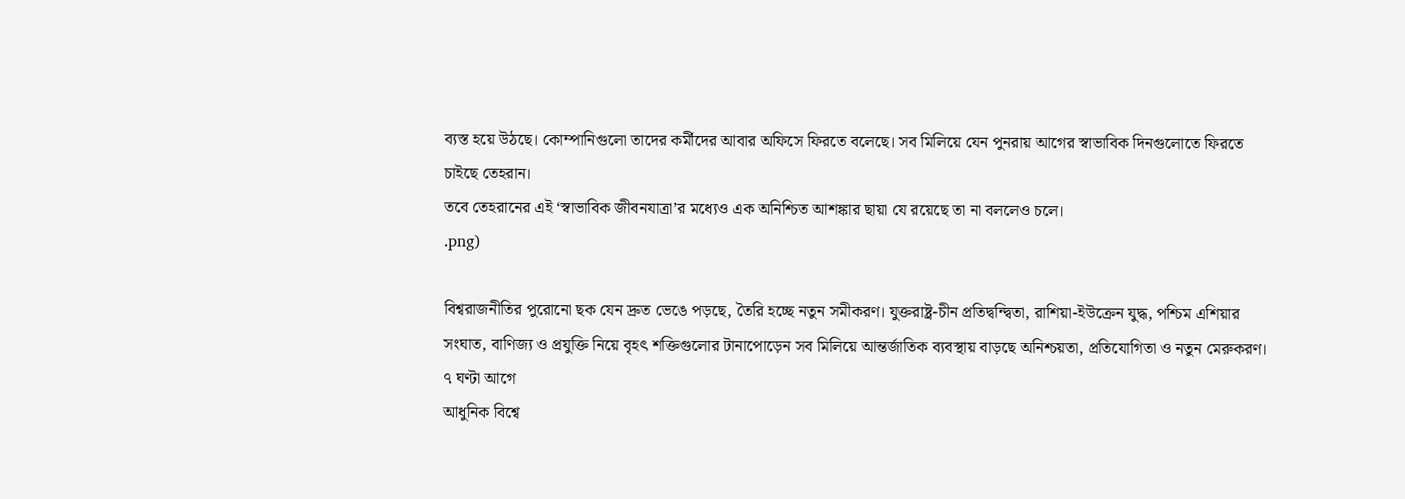ব্যস্ত হয়ে উঠছে। কোম্পানিগুলো তাদের কর্মীদের আবার অফিসে ফিরতে বলেছে। সব মিলিয়ে যেন পুনরায় আগের স্বাভাবিক দিনগুলোতে ফিরতে চাইছে তেহরান।
তবে তেহরানের এই ‘স্বাভাবিক জীবনযাত্রা’র মধ্যেও এক অনিশ্চিত আশঙ্কার ছায়া যে রয়েছে তা না বললেও চলে।
.png)

বিশ্বরাজনীতির পুরোনো ছক যেন দ্রুত ভেঙে পড়ছে, তৈরি হচ্ছে নতুন সমীকরণ। যুক্তরাষ্ট্র-চীন প্রতিদ্বন্দ্বিতা, রাশিয়া-ইউক্রেন যুদ্ধ, পশ্চিম এশিয়ার সংঘাত, বাণিজ্য ও প্রযুক্তি নিয়ে বৃহৎ শক্তিগুলোর টানাপোড়েন সব মিলিয়ে আন্তর্জাতিক ব্যবস্থায় বাড়ছে অনিশ্চয়তা, প্রতিযোগিতা ও নতুন মেরুকরণ।
৭ ঘণ্টা আগে
আধুনিক বিশ্বে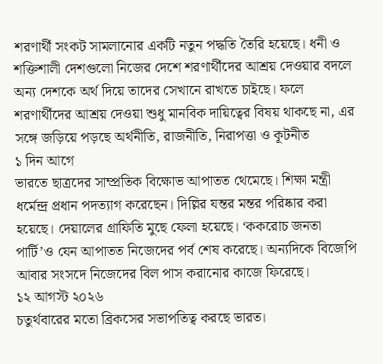শরণার্থী সংকট সামলানোর একটি নতুন পদ্ধতি তৈরি হয়েছে। ধনী ও শক্তিশালী দেশগুলো নিজের দেশে শরণার্থীদের আশ্রয় দেওয়ার বদলে অন্য দেশকে অর্থ দিয়ে তাদের সেখানে রাখতে চাইছে। ফলে শরণার্থীদের আশ্রয় দেওয়া শুধু মানবিক দায়িত্বের বিষয় থাকছে না, এর সঙ্গে জড়িয়ে পড়ছে অর্থনীতি, রাজনীতি, নিরাপত্তা ও কূটনীত
১ দিন আগে
ভারতে ছাত্রদের সাম্প্রতিক বিক্ষোভ আপাতত থেমেছে। শিক্ষা মন্ত্রী ধর্মেন্দ্র প্রধান পদত্যাগ করেছেন। দিল্লির যন্তর মন্তর পরিষ্কার করা হয়েছে। দেয়ালের গ্রাফিতি মুছে ফেলা হয়েছে। ‘ককরোচ জনতা পার্টি’ও যেন আপাতত নিজেদের পর্ব শেষ করেছে। অন্যদিকে বিজেপি আবার সংসদে নিজেদের বিল পাস করানোর কাজে ফিরেছে।
১২ আগস্ট ২০২৬
চতুর্থবারের মতো ব্রিকসের সভাপতিত্ব করছে ভারত।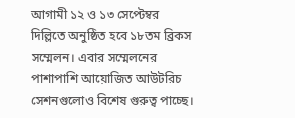আগামী ১২ ও ১৩ সেপ্টেম্বর দিল্লিতে অনুষ্ঠিত হবে ১৮তম ব্রিকস সম্মেলন। এবার সম্মেলনের পাশাপাশি আয়োজিত আউটরিচ সেশনগুলোও বিশেষ গুরুত্ব পাচ্ছে।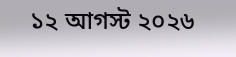১২ আগস্ট ২০২৬